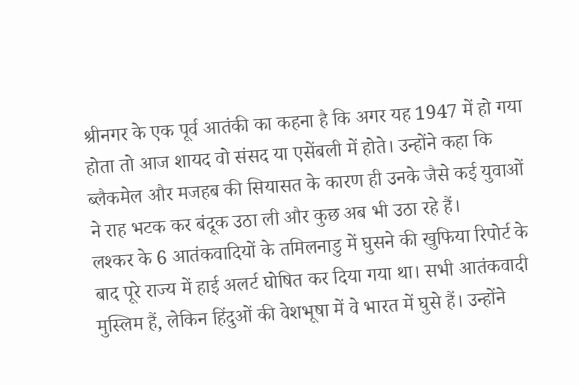श्रीनगर के एक पूर्व आतंकी का कहना है कि अगर यह 1947 में हो गया होता तो आज शायद वो संसद या एसेंबली में होते। उन्होंने कहा कि ब्लैकमेल और मजहब की सियासत के कारण ही उनके जैसे कई युवाओं ने राह भटक कर बंदूक उठा ली और कुछ अब भी उठा रहे हैं।
लश्कर के 6 आतंकवादियों के तमिलनाडु में घुसने की खुफिया रिपोर्ट के बाद पूरे राज्य में हाई अलर्ट घोषित कर दिया गया था। सभी आतंकवादी मुस्लिम हैं, लेकिन हिंदुओं की वेशभूषा में वे भारत में घुसे हैं। उन्होंने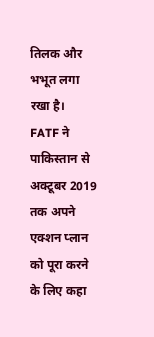तिलक और भभूत लगा रखा है।
FATF ने पाकिस्तान से अक्टूबर 2019 तक अपने एक्शन प्लान को पूरा करने के लिए कहा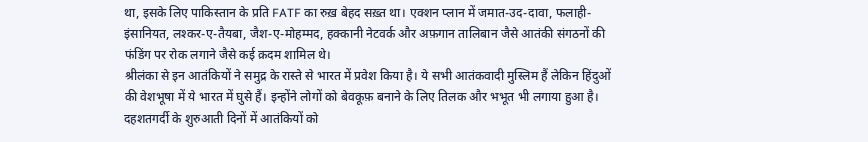था, इसके लिए पाकिस्तान के प्रति FATF का रुख़ बेहद सख़्त था। एक्शन प्लान में जमात-उद-दावा, फलाही-इंसानियत, लश्कर-ए-तैयबा, जैश-ए-मोहम्मद, हक्कानी नेटवर्क और अफ़गान तालिबान जैसे आतंकी संगठनों की फंडिंग पर रोक लगाने जैसे कई क़दम शामिल थे।
श्रीलंका से इन आतंकियों ने समुद्र के रास्ते से भारत में प्रवेश किया है। ये सभी आतंकवादी मुस्लिम हैं लेकिन हिंदुओं की वेशभूषा में ये भारत में घुसे हैं। इन्होंने लोगों को बेवकूफ़ बनाने के लिए तिलक और भभूत भी लगाया हुआ है।
दहशतगर्दी के शुरुआती दिनों में आतंकियों को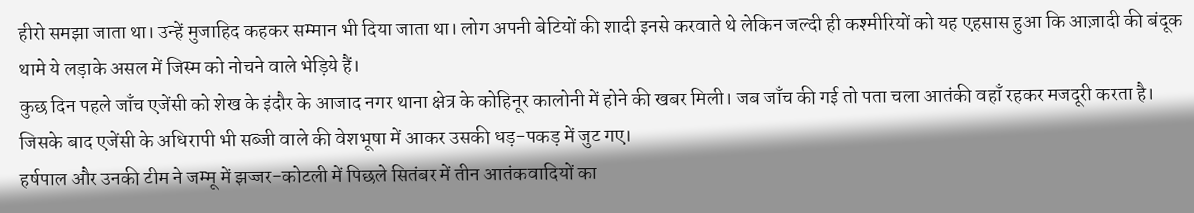हीरो समझा जाता था। उन्हें मुजाहिद कहकर सम्मान भी दिया जाता था। लोग अपनी बेटियों की शादी इनसे करवाते थे लेकिन जल्दी ही कश्मीरियों को यह एहसास हुआ कि आज़ादी की बंदूक थामे ये लड़ाके असल में जिस्म को नोचने वाले भेड़िये हैं।
कुछ दिन पहले जाँच एजेंसी को शेख के इंदौर के आजाद नगर थाना क्षेत्र के कोहिनूर कालोनी में होने की खबर मिली। जब जाँच की गई तो पता चला आतंकी वहाँ रहकर मजदूरी करता है। जिसके बाद एजेंसी के अधिरापी भी सब्जी वाले की वेशभूषा में आकर उसकी धड़-पकड़ में जुट गए।
हर्षपाल और उनकी टीम ने जम्मू में झज्जर-कोटली में पिछले सितंबर में तीन आतंकवादियों का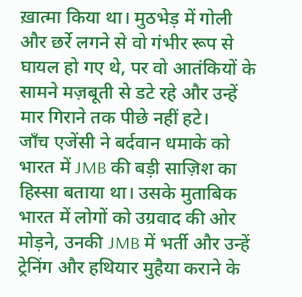ख़ात्मा किया था। मुठभेड़ में गोली और छर्रे लगने से वो गंभीर रूप से घायल हो गए थे, पर वो आतंकियों के सामने मज़बूती से डटे रहे और उन्हें मार गिराने तक पीछे नहीं हटे।
जाँच एजेंसी ने बर्दवान धमाके को भारत में JMB की बड़ी साज़िश का हिस्सा बताया था। उसके मुताबिक भारत में लोगों को उग्रवाद की ओर मोड़ने, उनकी JMB में भर्ती और उन्हें ट्रेनिंग और हथियार मुहैया कराने के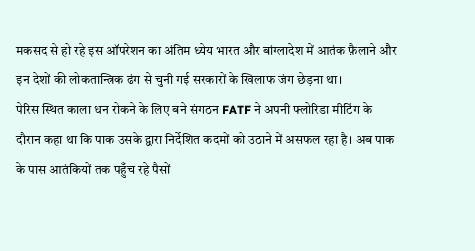मकसद से हो रहे इस ऑपरेशन का अंतिम ध्येय भारत और बांग्लादेश में आतंक फ़ैलाने और इन देशों की लोकतान्त्रिक ढंग से चुनी गई सरकारों के खिलाफ जंग छेड़ना था।
पेरिस स्थित काला धन रोकने के लिए बने संगठन FATF ने अपनी फ्लोरिडा मीटिंग के दौरान कहा था कि पाक उसके द्वारा निर्देशित कदमों को उठाने में असफल रहा है। अब पाक के पास आतंकियों तक पहुँच रहे पैसों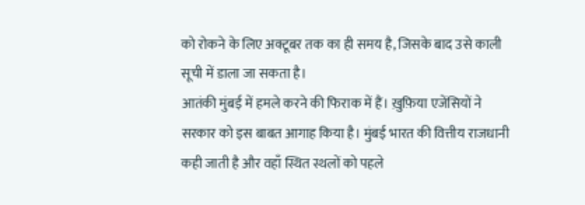को रोकने के लिए अक्टूबर तक का ही समय है, जिसके बाद उसे काली सूची में डाला जा सकता है।
आतंकी मुंबई में हमले करने की फिराक में हैं। ख़ुफ़िया एजेंसियों ने सरकार को इस बाबत आगाह किया है। मुंबई भारत की वित्तीय राजधानी कही जाती है और वहाँ स्थित स्थलों को पहले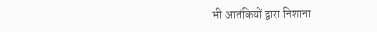भी आतंकियों द्वारा निशाना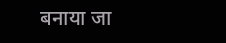बनाया जा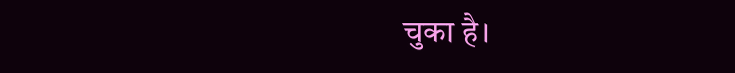चुका है।